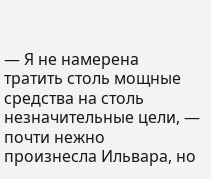— Я не намерена тратить столь мощные средства на столь незначительные цели, — почти нежно произнесла Ильвара, но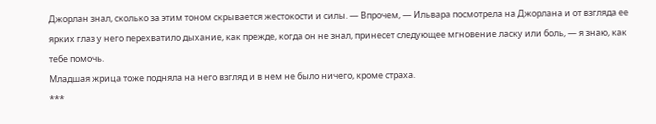Джорлан знал, сколько за этим тоном скрывается жестокости и силы. — Впрочем, — Ильвара посмотрела на Джорлана и от взгляда ее ярких глаз у него перехватило дыхание, как прежде, когда он не знал, принесет следующее мгновение ласку или боль, — я знаю, как тебе помочь.
Младшая жрица тоже подняла на него взгляд и в нем не было ничего, кроме страха.
***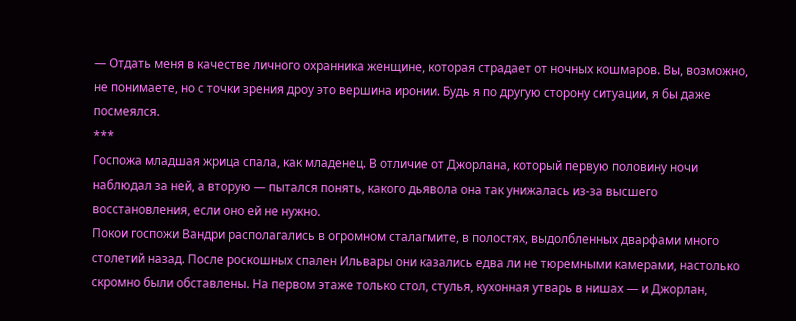— Отдать меня в качестве личного охранника женщине, которая страдает от ночных кошмаров. Вы, возможно, не понимаете, но с точки зрения дроу это вершина иронии. Будь я по другую сторону ситуации, я бы даже посмеялся.
***
Госпожа младшая жрица спала, как младенец. В отличие от Джорлана, который первую половину ночи наблюдал за ней, а вторую — пытался понять, какого дьявола она так унижалась из-за высшего восстановления, если оно ей не нужно.
Покои госпожи Вандри располагались в огромном сталагмите, в полостях, выдолбленных дварфами много столетий назад. После роскошных спален Ильвары они казались едва ли не тюремными камерами, настолько скромно были обставлены. На первом этаже только стол, стулья, кухонная утварь в нишах — и Джорлан,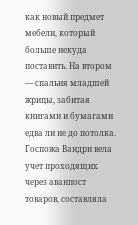как новый предмет мебели, который больше некуда поставить. На втором — спальня младшей жрицы, забитая книгами и бумагами едва ли не до потолка. Госпожа Вандри вела учет проходящих через аванпост товаров, составляла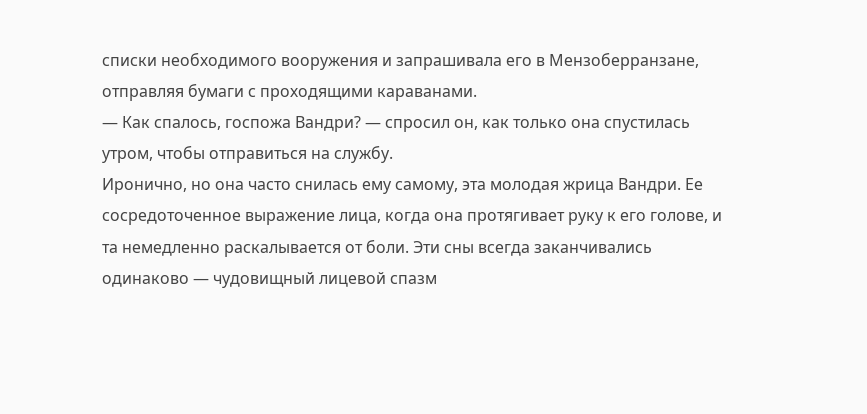списки необходимого вооружения и запрашивала его в Мензоберранзане, отправляя бумаги с проходящими караванами.
— Как спалось, госпожа Вандри? — спросил он, как только она спустилась утром, чтобы отправиться на службу.
Иронично, но она часто снилась ему самому, эта молодая жрица Вандри. Ее сосредоточенное выражение лица, когда она протягивает руку к его голове, и та немедленно раскалывается от боли. Эти сны всегда заканчивались одинаково — чудовищный лицевой спазм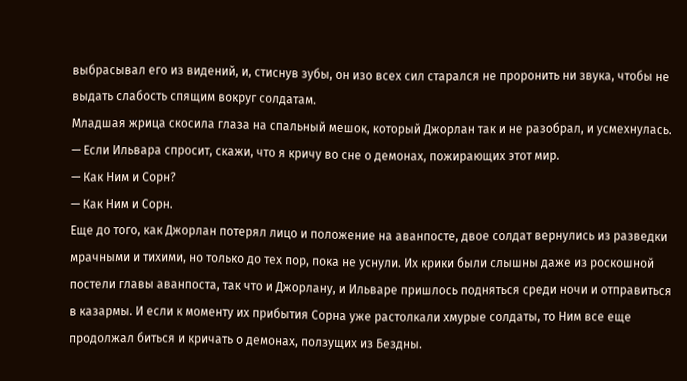выбрасывал его из видений, и, стиснув зубы, он изо всех сил старался не проронить ни звука, чтобы не выдать слабость спящим вокруг солдатам.
Младшая жрица скосила глаза на спальный мешок, который Джорлан так и не разобрал, и усмехнулась.
— Если Ильвара спросит, скажи, что я кричу во сне о демонах, пожирающих этот мир.
— Как Ним и Сорн?
— Как Ним и Сорн.
Еще до того, как Джорлан потерял лицо и положение на аванпосте, двое солдат вернулись из разведки мрачными и тихими, но только до тех пор, пока не уснули. Их крики были слышны даже из роскошной постели главы аванпоста, так что и Джорлану, и Ильваре пришлось подняться среди ночи и отправиться в казармы. И если к моменту их прибытия Сорна уже растолкали хмурые солдаты, то Ним все еще продолжал биться и кричать о демонах, ползущих из Бездны.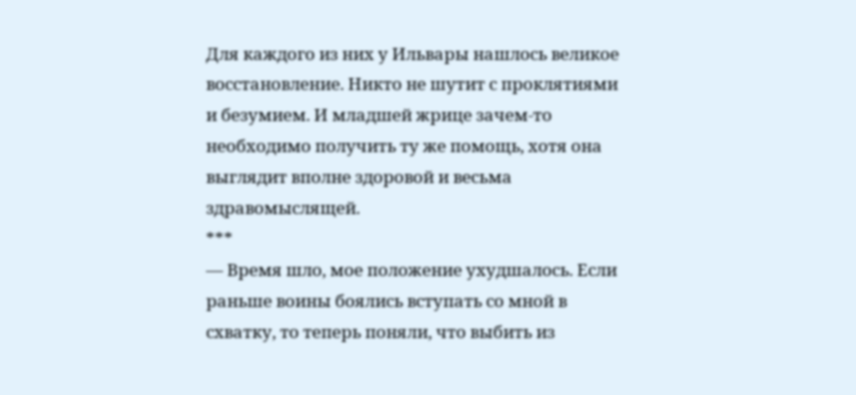Для каждого из них у Ильвары нашлось великое восстановление. Никто не шутит с проклятиями и безумием. И младшей жрице зачем-то необходимо получить ту же помощь, хотя она выглядит вполне здоровой и весьма здравомыслящей.
***
— Время шло, мое положение ухудшалось. Если раньше воины боялись вступать со мной в схватку, то теперь поняли, что выбить из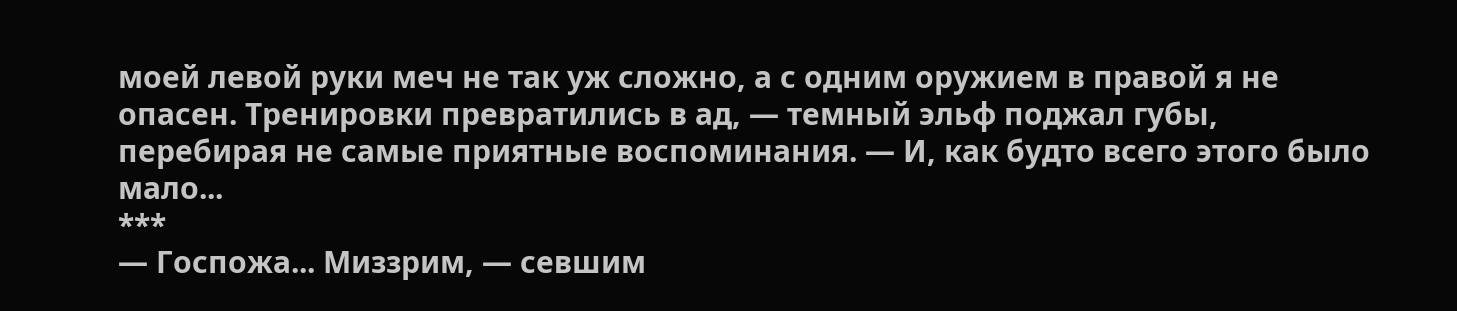моей левой руки меч не так уж сложно, а с одним оружием в правой я не опасен. Тренировки превратились в ад, — темный эльф поджал губы, перебирая не самые приятные воспоминания. — И, как будто всего этого было мало...
***
— Госпожа... Миззрим, — севшим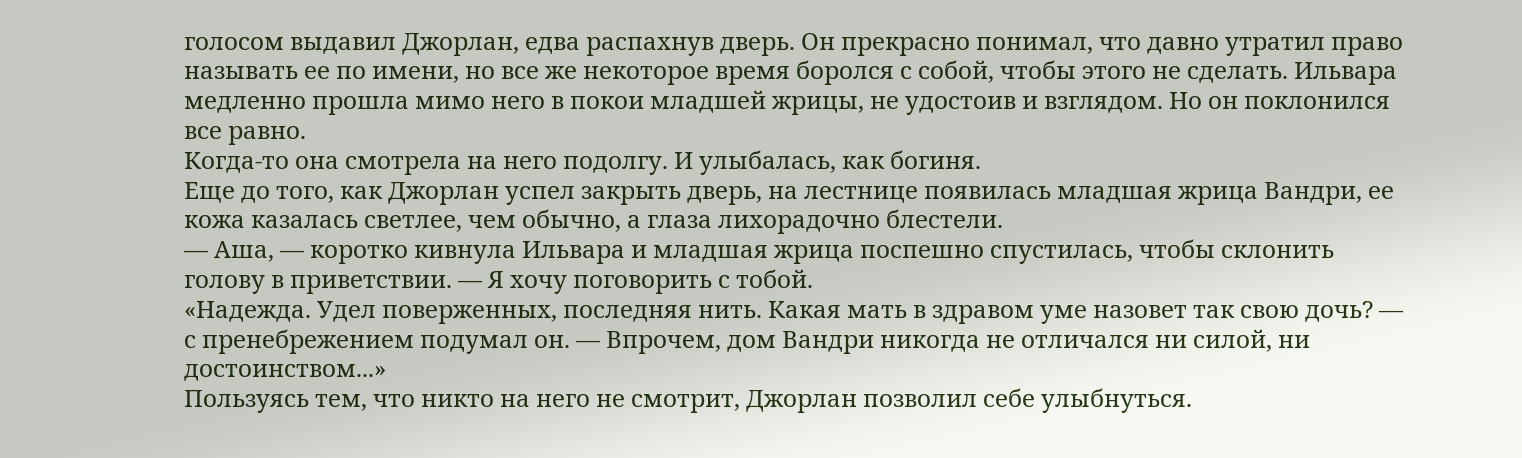голосом выдавил Джорлан, едва распахнув дверь. Он прекрасно понимал, что давно утратил право называть ее по имени, но все же некоторое время боролся с собой, чтобы этого не сделать. Ильвара медленно прошла мимо него в покои младшей жрицы, не удостоив и взглядом. Но он поклонился все равно.
Когда-то она смотрела на него подолгу. И улыбалась, как богиня.
Еще до того, как Джорлан успел закрыть дверь, на лестнице появилась младшая жрица Вандри, ее кожа казалась светлее, чем обычно, а глаза лихорадочно блестели.
— Аша, — коротко кивнула Ильвара и младшая жрица поспешно спустилась, чтобы склонить голову в приветствии. — Я хочу поговорить с тобой.
«Надежда. Удел поверженных, последняя нить. Какая мать в здравом уме назовет так свою дочь? — с пренебрежением подумал он. — Впрочем, дом Вандри никогда не отличался ни силой, ни достоинством...»
Пользуясь тем, что никто на него не смотрит, Джорлан позволил себе улыбнуться.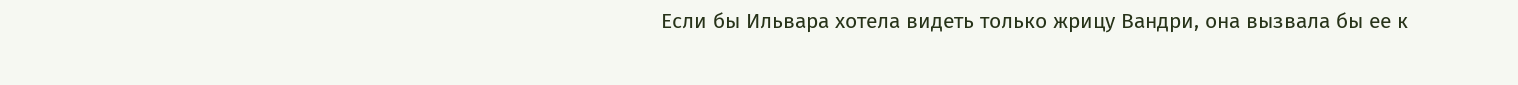Если бы Ильвара хотела видеть только жрицу Вандри, она вызвала бы ее к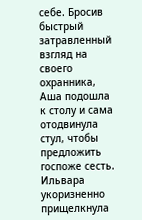себе. Бросив быстрый затравленный взгляд на своего охранника, Аша подошла к столу и сама отодвинула стул, чтобы предложить госпоже сесть. Ильвара укоризненно прищелкнула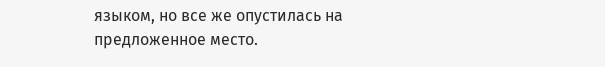языком, но все же опустилась на предложенное место.